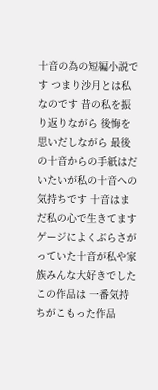十音の為の短編小説です つまり沙月とは私なのです 昔の私を振り返りながら 後悔を思いだしながら 最後の十音からの手紙はだいたいが私の十音への気持ちです 十音はまだ私の心で生きてます ゲージによくぶらさがっていた十音が私や家族みんな大好きでした この作品は 一番気持ちがこもった作品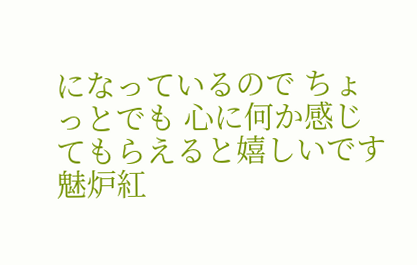になっているので ちょっとでも 心に何か感じてもらえると嬉しいです 魅炉紅